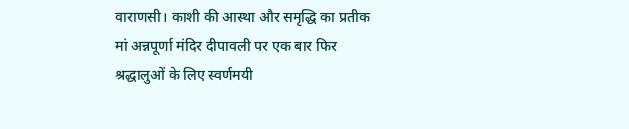वाराणसी। काशी की आस्था और समृद्धि का प्रतीक मां अन्नपूर्णा मंदिर दीपावली पर एक बार फिर श्रद्धालुओं के लिए स्वर्णमयी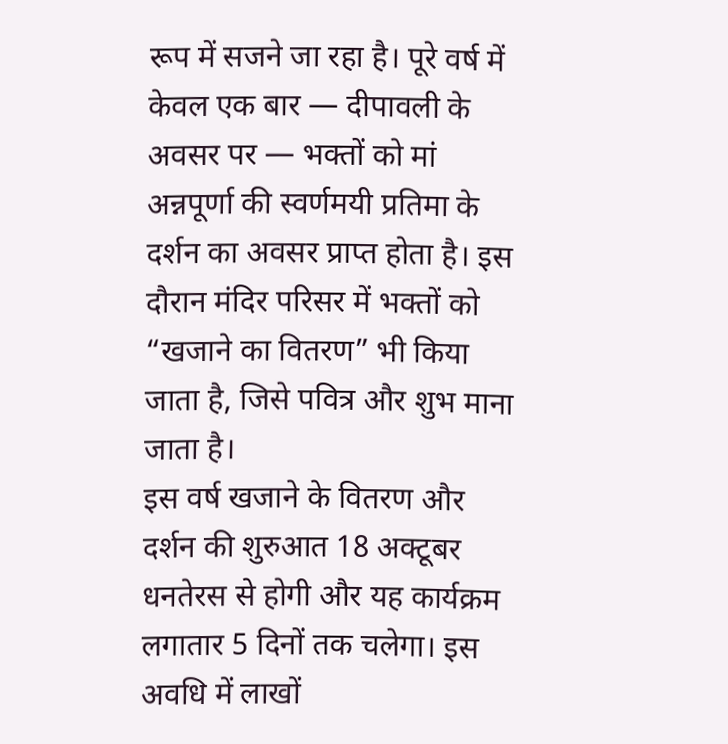रूप में सजने जा रहा है। पूरे वर्ष में केवल एक बार — दीपावली के अवसर पर — भक्तों को मां अन्नपूर्णा की स्वर्णमयी प्रतिमा के दर्शन का अवसर प्राप्त होता है। इस दौरान मंदिर परिसर में भक्तों को “खजाने का वितरण” भी किया जाता है, जिसे पवित्र और शुभ माना जाता है।
इस वर्ष खजाने के वितरण और दर्शन की शुरुआत 18 अक्टूबर धनतेरस से होगी और यह कार्यक्रम लगातार 5 दिनों तक चलेगा। इस अवधि में लाखों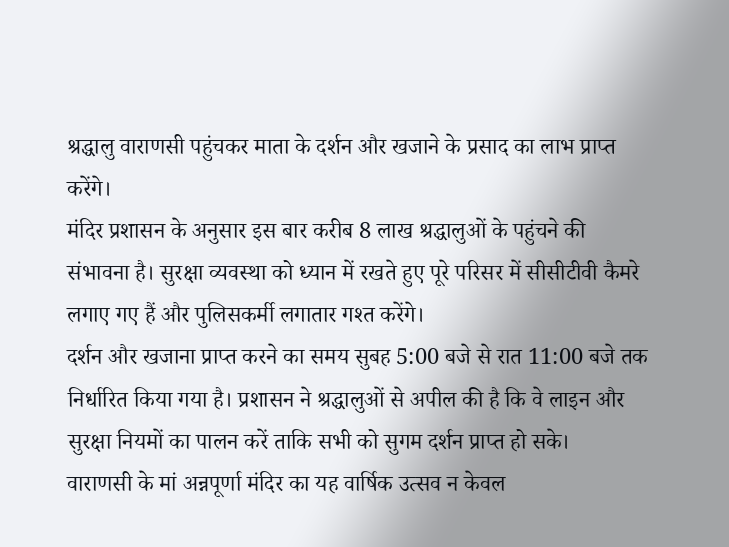श्रद्धालु वाराणसी पहुंचकर माता के दर्शन और खजाने के प्रसाद का लाभ प्राप्त करेंगे।
मंदिर प्रशासन के अनुसार इस बार करीब 8 लाख श्रद्धालुओं के पहुंचने की संभावना है। सुरक्षा व्यवस्था को ध्यान में रखते हुए पूरे परिसर में सीसीटीवी कैमरे लगाए गए हैं और पुलिसकर्मी लगातार गश्त करेंगे।
दर्शन और खजाना प्राप्त करने का समय सुबह 5:00 बजे से रात 11:00 बजे तक निर्धारित किया गया है। प्रशासन ने श्रद्धालुओं से अपील की है कि वे लाइन और सुरक्षा नियमों का पालन करें ताकि सभी को सुगम दर्शन प्राप्त हो सके।
वाराणसी के मां अन्नपूर्णा मंदिर का यह वार्षिक उत्सव न केवल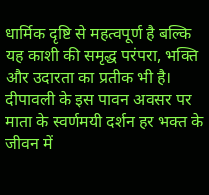धार्मिक दृष्टि से महत्वपूर्ण है बल्कि यह काशी की समृद्ध परंपरा, भक्ति और उदारता का प्रतीक भी है। दीपावली के इस पावन अवसर पर माता के स्वर्णमयी दर्शन हर भक्त के जीवन में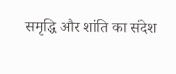समृद्धि और शांति का संदेश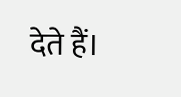देते हैं।